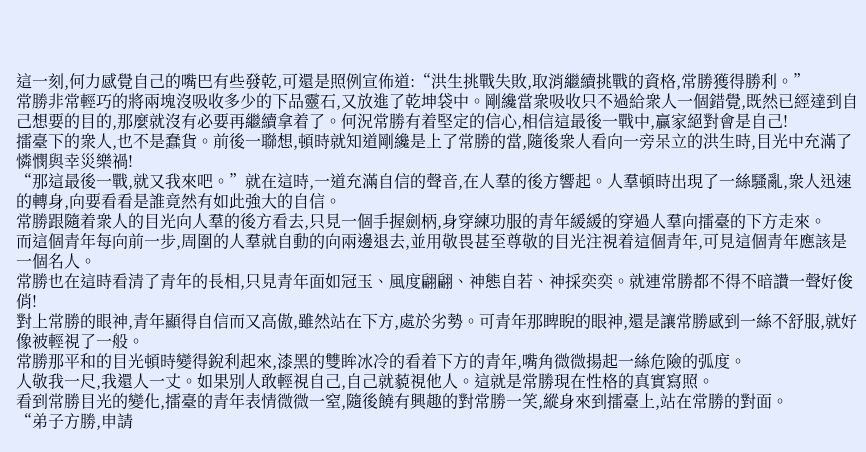這一刻,何力感覺自己的嘴巴有些發乾,可還是照例宣佈道:“洪生挑戰失敗,取消繼續挑戰的資格,常勝獲得勝利。”
常勝非常輕巧的將兩塊沒吸收多少的下品靈石,又放進了乾坤袋中。剛纔當衆吸收只不過給衆人一個錯覺,既然已經達到自己想要的目的,那麼就沒有必要再繼續拿着了。何況常勝有着堅定的信心,相信這最後一戰中,贏家絕對會是自己!
擂臺下的衆人,也不是蠢貨。前後一聯想,頓時就知道剛纔是上了常勝的當,隨後衆人看向一旁呆立的洪生時,目光中充滿了憐憫與幸災樂禍!
“那這最後一戰,就又我來吧。”就在這時,一道充滿自信的聲音,在人羣的後方響起。人羣頓時出現了一絲騷亂,衆人迅速的轉身,向要看看是誰竟然有如此強大的自信。
常勝跟隨着衆人的目光向人羣的後方看去,只見一個手握劍柄,身穿練功服的青年緩緩的穿過人羣向擂臺的下方走來。
而這個青年每向前一步,周圍的人羣就自動的向兩邊退去,並用敬畏甚至尊敬的目光注視着這個青年,可見這個青年應該是一個名人。
常勝也在這時看清了青年的長相,只見青年面如冠玉、風度翩翩、神態自若、神採奕奕。就連常勝都不得不暗讚一聲好俊俏!
對上常勝的眼神,青年顯得自信而又高傲,雖然站在下方,處於劣勢。可青年那睥睨的眼神,還是讓常勝感到一絲不舒服,就好像被輕視了一般。
常勝那平和的目光頓時變得銳利起來,漆黑的雙眸冰冷的看着下方的青年,嘴角微微揚起一絲危險的弧度。
人敬我一尺,我還人一丈。如果別人敢輕視自己,自己就藐視他人。這就是常勝現在性格的真實寫照。
看到常勝目光的變化,擂臺的青年表情微微一窒,隨後饒有興趣的對常勝一笑,縱身來到擂臺上,站在常勝的對面。
“弟子方勝,申請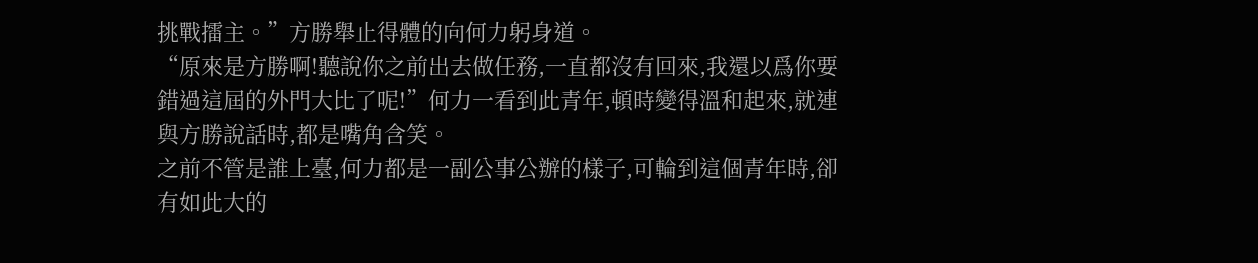挑戰擂主。”方勝舉止得體的向何力躬身道。
“原來是方勝啊!聽說你之前出去做任務,一直都沒有回來,我還以爲你要錯過這屆的外門大比了呢!”何力一看到此青年,頓時變得溫和起來,就連與方勝說話時,都是嘴角含笑。
之前不管是誰上臺,何力都是一副公事公辦的樣子,可輪到這個青年時,卻有如此大的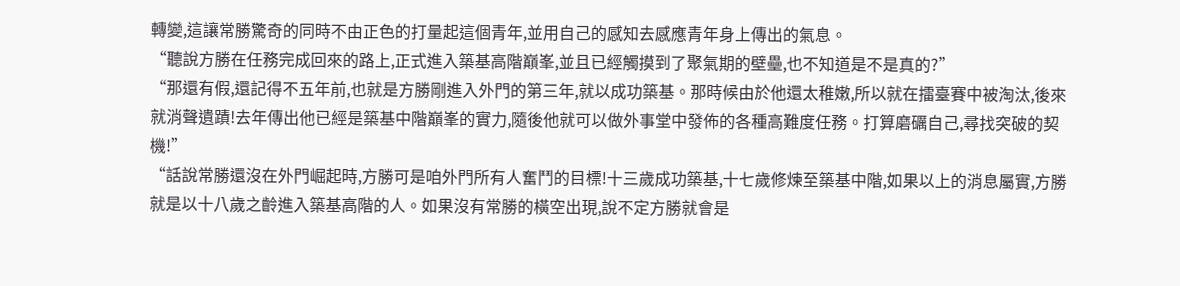轉變,這讓常勝驚奇的同時不由正色的打量起這個青年,並用自己的感知去感應青年身上傳出的氣息。
“聽說方勝在任務完成回來的路上,正式進入築基高階巔峯,並且已經觸摸到了聚氣期的壁壘,也不知道是不是真的?”
“那還有假,還記得不五年前,也就是方勝剛進入外門的第三年,就以成功築基。那時候由於他還太稚嫩,所以就在擂臺賽中被淘汰,後來就消聲遺蹟!去年傳出他已經是築基中階巔峯的實力,隨後他就可以做外事堂中發佈的各種高難度任務。打算磨礪自己,尋找突破的契機!”
“話說常勝還沒在外門崛起時,方勝可是咱外門所有人奮鬥的目標!十三歲成功築基,十七歲修煉至築基中階,如果以上的消息屬實,方勝就是以十八歲之齡進入築基高階的人。如果沒有常勝的橫空出現,說不定方勝就會是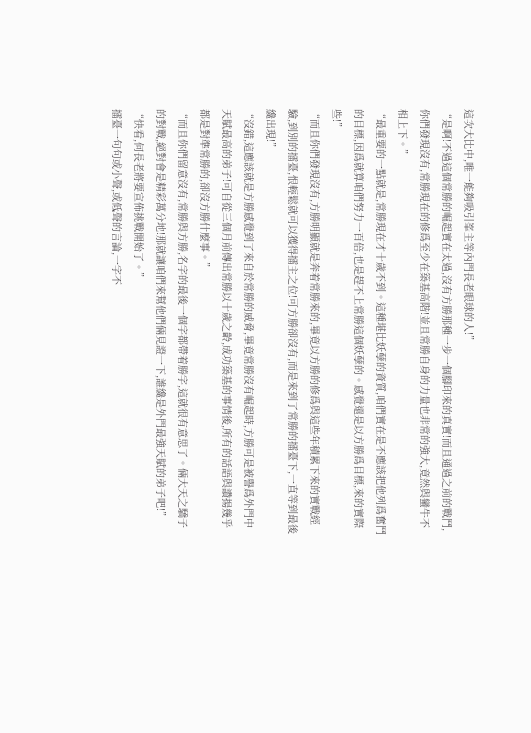這次大比中,唯一能夠吸引峯主等內門長老眼球的人!”
“是啊!不過這個常勝的崛起實在太過,沒有方勝那種一步一個腳印來的真實!而且通過之前的戰鬥,你們發現沒有,常勝現在的修爲至少在築基高階!並且常勝自身的力量也非常的強大,竟然與蠻牛不相上下。”
“最重要的一點就是,常勝現在才十歲不到。這種堪比妖孽的資質,咱們實在是不應該把他列爲奮鬥的目標,因爲就算咱們努力一百倍,也是趕不上常勝這個妖孽的。感覺還是以方勝爲目標,來的實際些!”
“而且你們發現沒有,方勝明顯就是奔着常勝來的,畢竟以方勝的修爲與這些年積累下來的實戰經驗,到別的擂臺,恨輕鬆就可以獲得擂主之位!可方勝卻沒有,而是來到了常勝的擂臺下,一直等到最後纔出現!”
“沒錯,這應該就是方勝感覺到了來自於常勝的威脅,畢竟常勝沒有崛起時,方勝可是被譽爲外門中天賦最高的弟子!可自從三個月前傳出常勝以十歲之齡,成功築基的事情後,所有的話語與讚揚幾乎都是對準常勝的,卻沒方勝什麼事。”
“而且你們留意沒有,常勝與方勝,名字的最後一個字都帶着勝字,這就很有意思了。倆大天之驕子的對戰,絕對會是精彩萬分地!那就讓咱們來幫他們倆見證一下,誰纔是外門最強天賦的弟子吧!”
“快看,何長老將要宣佈挑戰開始了。”
擂臺一句句或小聲,或低聲的言論,一字不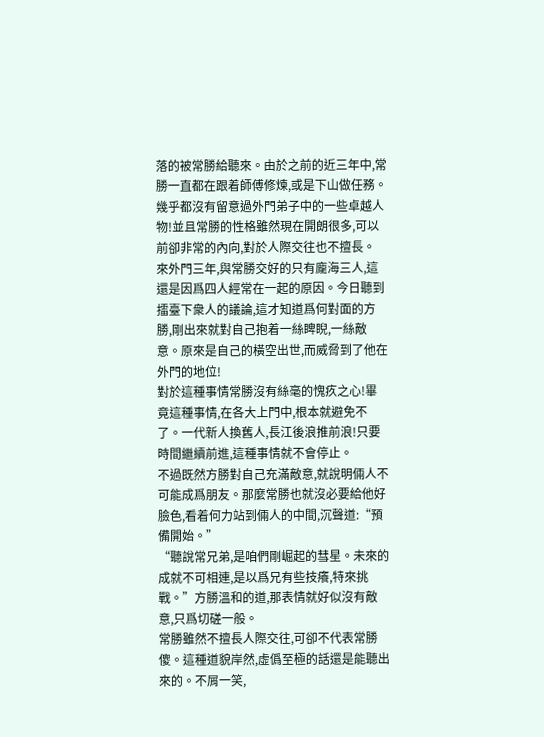落的被常勝給聽來。由於之前的近三年中,常勝一直都在跟着師傅修煉,或是下山做任務。幾乎都沒有留意過外門弟子中的一些卓越人物!並且常勝的性格雖然現在開朗很多,可以前卻非常的內向,對於人際交往也不擅長。
來外門三年,與常勝交好的只有龐海三人,這還是因爲四人經常在一起的原因。今日聽到擂臺下衆人的議論,這才知道爲何對面的方勝,剛出來就對自己抱着一絲睥睨,一絲敵意。原來是自己的橫空出世,而威脅到了他在外門的地位!
對於這種事情常勝沒有絲毫的愧疚之心!畢竟這種事情,在各大上門中,根本就避免不了。一代新人換舊人,長江後浪推前浪!只要時間繼續前進,這種事情就不會停止。
不過既然方勝對自己充滿敵意,就說明倆人不可能成爲朋友。那麼常勝也就沒必要給他好臉色,看着何力站到倆人的中間,沉聲道:“預備開始。”
“聽說常兄弟,是咱們剛崛起的彗星。未來的成就不可相連,是以爲兄有些技癢,特來挑戰。”方勝溫和的道,那表情就好似沒有敵意,只爲切磋一般。
常勝雖然不擅長人際交往,可卻不代表常勝傻。這種道貌岸然,虛僞至極的話還是能聽出來的。不屑一笑,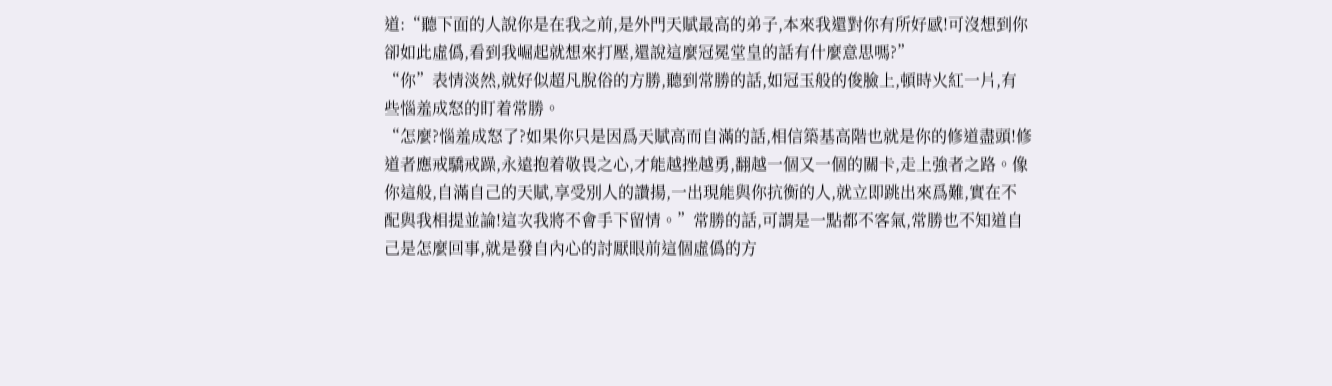道:“聽下面的人說你是在我之前,是外門天賦最高的弟子,本來我還對你有所好感!可沒想到你卻如此虛僞,看到我崛起就想來打壓,還說這麼冠冕堂皇的話有什麼意思嗎?”
“你”表情淡然,就好似超凡脫俗的方勝,聽到常勝的話,如冠玉般的俊臉上,頓時火紅一片,有些惱羞成怒的盯着常勝。
“怎麼?惱羞成怒了?如果你只是因爲天賦高而自滿的話,相信築基高階也就是你的修道盡頭!修道者應戒驕戒躁,永遠抱着敬畏之心,才能越挫越勇,翻越一個又一個的關卡,走上強者之路。像你這般,自滿自己的天賦,享受別人的讚揚,一出現能與你抗衡的人,就立即跳出來爲難,實在不配與我相提並論!這次我將不會手下留情。”常勝的話,可謂是一點都不客氣,常勝也不知道自己是怎麼回事,就是發自內心的討厭眼前這個虛僞的方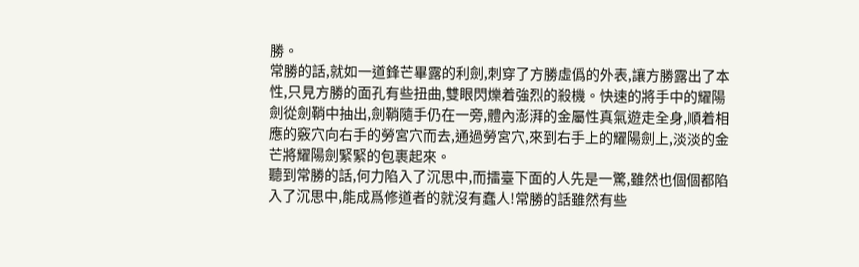勝。
常勝的話,就如一道鋒芒畢露的利劍,刺穿了方勝虛僞的外表,讓方勝露出了本性,只見方勝的面孔有些扭曲,雙眼閃爍着強烈的殺機。快速的將手中的耀陽劍從劍鞘中抽出,劍鞘隨手仍在一旁,體內澎湃的金屬性真氣遊走全身,順着相應的竅穴向右手的勞宮穴而去,通過勞宮穴,來到右手上的耀陽劍上,淡淡的金芒將耀陽劍緊緊的包裹起來。
聽到常勝的話,何力陷入了沉思中,而擂臺下面的人先是一驚,雖然也個個都陷入了沉思中,能成爲修道者的就沒有蠢人!常勝的話雖然有些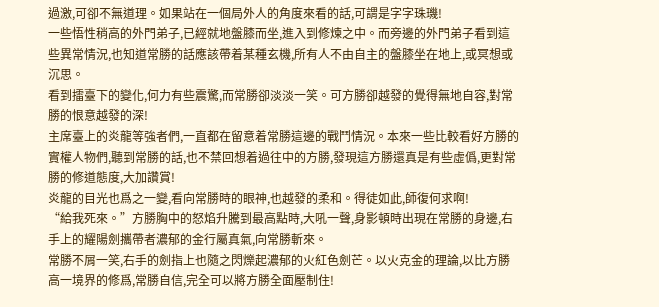過激,可卻不無道理。如果站在一個局外人的角度來看的話,可謂是字字珠璣!
一些悟性稍高的外門弟子,已經就地盤膝而坐,進入到修煉之中。而旁邊的外門弟子看到這些異常情況,也知道常勝的話應該帶着某種玄機,所有人不由自主的盤膝坐在地上,或冥想或沉思。
看到擂臺下的變化,何力有些震驚,而常勝卻淡淡一笑。可方勝卻越發的覺得無地自容,對常勝的恨意越發的深!
主席臺上的炎龍等強者們,一直都在留意着常勝這邊的戰鬥情況。本來一些比較看好方勝的實權人物們,聽到常勝的話,也不禁回想着過往中的方勝,發現這方勝還真是有些虛僞,更對常勝的修道態度,大加讚賞!
炎龍的目光也爲之一變,看向常勝時的眼神,也越發的柔和。得徒如此,師復何求啊!
“給我死來。”方勝胸中的怒焰升騰到最高點時,大吼一聲,身影頓時出現在常勝的身邊,右手上的耀陽劍攜帶者濃郁的金行屬真氣,向常勝斬來。
常勝不屑一笑,右手的劍指上也隨之閃爍起濃郁的火紅色劍芒。以火克金的理論,以比方勝高一境界的修爲,常勝自信,完全可以將方勝全面壓制住!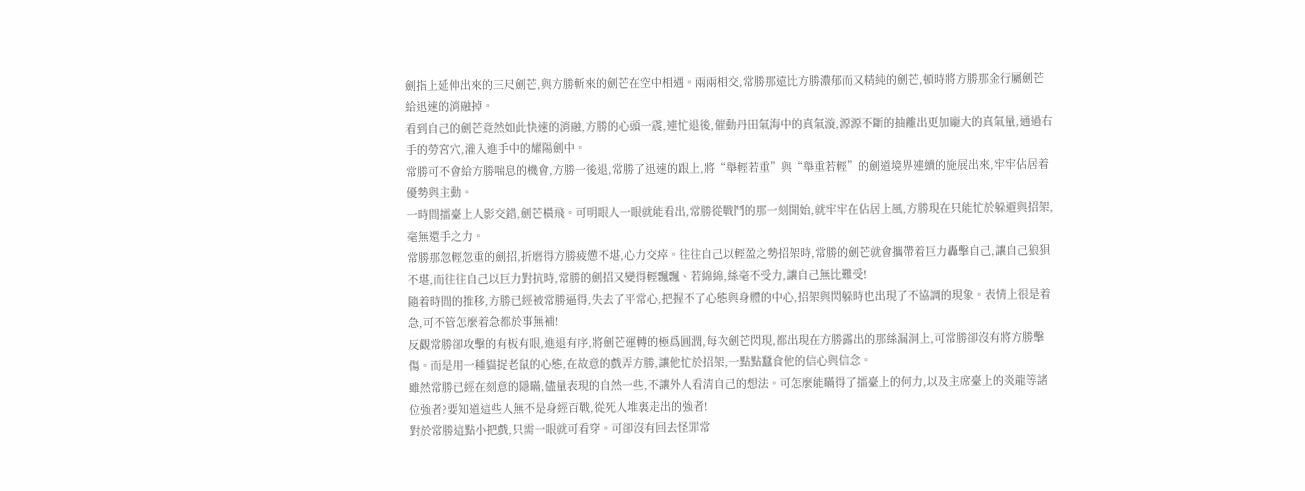劍指上延伸出來的三尺劍芒,與方勝斬來的劍芒在空中相遇。兩兩相交,常勝那遠比方勝濃郁而又精純的劍芒,頓時將方勝那金行屬劍芒給迅速的消融掉。
看到自己的劍芒竟然如此快速的消融,方勝的心頭一震,連忙退後,催動丹田氣海中的真氣漩,源源不斷的抽離出更加龐大的真氣量,通過右手的勞宮穴,灌入進手中的耀陽劍中。
常勝可不會給方勝喘息的機會,方勝一後退,常勝了迅速的跟上,將“舉輕若重”與“舉重若輕”的劍道境界連續的施展出來,牢牢佔居着優勢與主動。
一時間擂臺上人影交錯,劍芒橫飛。可明眼人一眼就能看出,常勝從戰鬥的那一刻開始,就牢牢在佔居上風,方勝現在只能忙於躲避與招架,毫無還手之力。
常勝那忽輕忽重的劍招,折磨得方勝疲憊不堪,心力交瘁。往往自己以輕盈之勢招架時,常勝的劍芒就會攜帶着巨力轟擊自己,讓自己狼狽不堪,而往往自己以巨力對抗時,常勝的劍招又變得輕飄飄、若綿綿,絲毫不受力,讓自己無比難受!
隨着時間的推移,方勝已經被常勝逼得,失去了平常心,把握不了心態與身體的中心,招架與閃躲時也出現了不協調的現象。表情上很是着急,可不管怎麼着急都於事無補!
反觀常勝卻攻擊的有板有眼,進退有序,將劍芒運轉的極爲圓潤,每次劍芒閃現,都出現在方勝露出的那絲漏洞上,可常勝卻沒有將方勝擊傷。而是用一種貓捉老鼠的心態,在故意的戲弄方勝,讓他忙於招架,一點點蠶食他的信心與信念。
雖然常勝已經在刻意的隱瞞,儘量表現的自然一些,不讓外人看清自己的想法。可怎麼能瞞得了擂臺上的何力,以及主席臺上的炎龍等諸位強者?要知道這些人無不是身經百戰,從死人堆裏走出的強者!
對於常勝這點小把戲,只需一眼就可看穿。可卻沒有回去怪罪常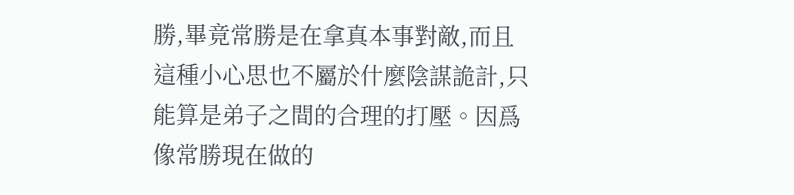勝,畢竟常勝是在拿真本事對敵,而且這種小心思也不屬於什麼陰謀詭計,只能算是弟子之間的合理的打壓。因爲像常勝現在做的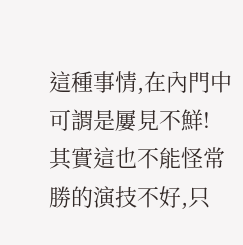這種事情,在內門中可謂是屢見不鮮!
其實這也不能怪常勝的演技不好,只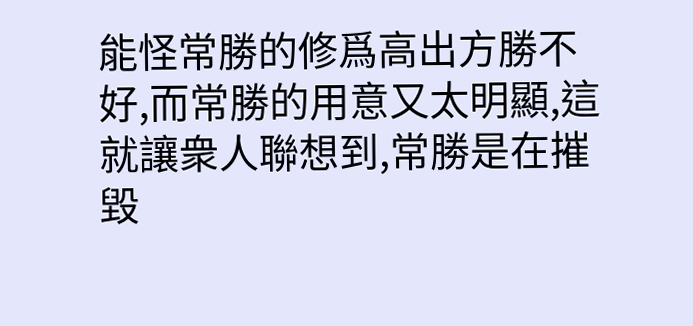能怪常勝的修爲高出方勝不好,而常勝的用意又太明顯,這就讓衆人聯想到,常勝是在摧毀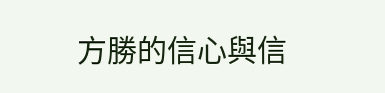方勝的信心與信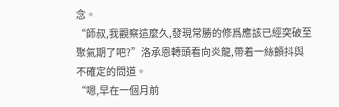念。
“師叔,我觀察這麼久,發現常勝的修爲應該已經突破至聚氣期了吧?”洛承恩轉頭看向炎龍,帶着一絲顫抖與不確定的問道。
“嗯,早在一個月前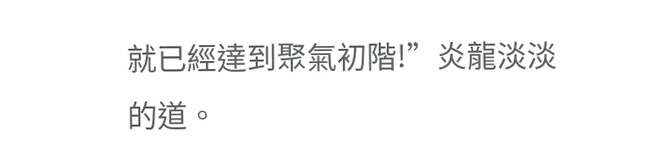就已經達到聚氣初階!”炎龍淡淡的道。